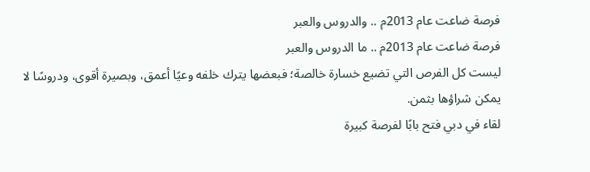فرصة ضاعت عام 2013م .. والدروس والعبر
فرصة ضاعت عام 2013م .. ما الدروس والعبر
ليست كل الفرص التي تضيع خسارة خالصة؛ فبعضها يترك خلفه وعيًا أعمق، وبصيرة أقوى، ودروسًا لا يمكن شراؤها بثمن.
لقاء في دبي فتح بابًا لفرصة كبيرة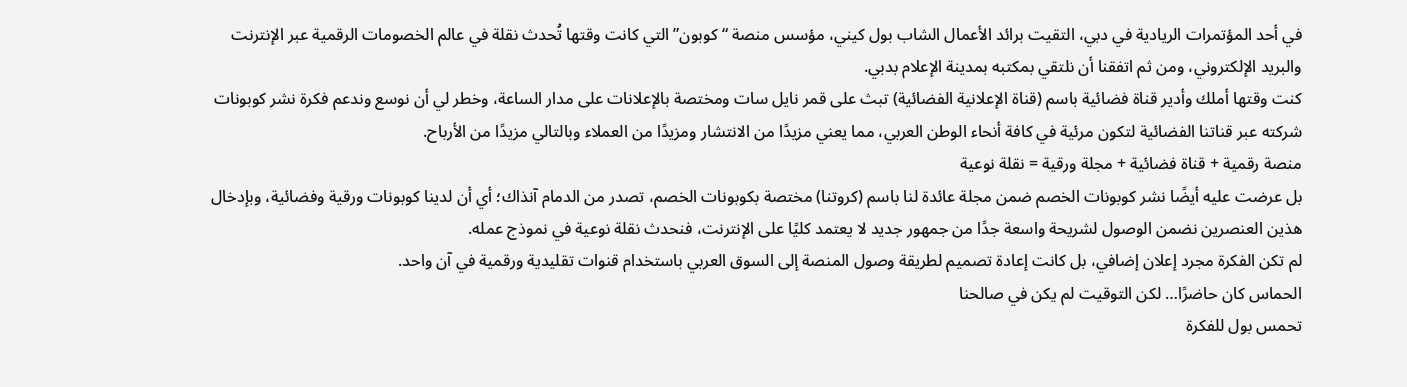في أحد المؤتمرات الريادية في دبي، التقيت برائد الأعمال الشاب بول كيني، مؤسس منصة “كوبون” التي كانت وقتها تُحدث نقلة في عالم الخصومات الرقمية عبر الإنترنت والبريد الإلكتروني، ومن ثم اتفقنا أن نلتقي بمكتبه بمدينة الإعلام بدبي.
كنت وقتها أملك وأدير قناة فضائية باسم (قناة الإعلانية الفضائية) تبث على قمر نايل سات ومختصة بالإعلانات على مدار الساعة، وخطر لي أن نوسع وندعم فكرة نشر كوبونات شركته عبر قناتنا الفضائية لتكون مرئية في كافة أنحاء الوطن العربي، مما يعني مزيدًا من الانتشار ومزيدًا من العملاء وبالتالي مزيدًا من الأرباح.
منصة رقمية + قناة فضائية + مجلة ورقية = نقلة نوعية
بل عرضت عليه أيضًا نشر كوبونات الخصم ضمن مجلة عائدة لنا باسم (كروتنا) مختصة بكوبونات الخصم، تصدر من الدمام آنذاك؛ أي أن لدينا كوبونات ورقية وفضائية، وبإدخال هذين العنصرين نضمن الوصول لشريحة واسعة جدًا من جمهور جديد لا يعتمد كليًا على الإنترنت، فنحدث نقلة نوعية في نموذج عمله.
لم تكن الفكرة مجرد إعلان إضافي، بل كانت إعادة تصميم لطريقة وصول المنصة إلى السوق العربي باستخدام قنوات تقليدية ورقمية في آن واحد.
الحماس كان حاضرًا… لكن التوقيت لم يكن في صالحنا
تحمس بول للفكرة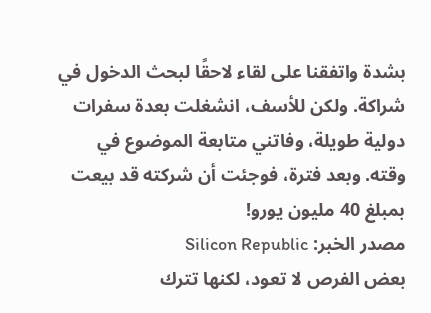بشدة واتفقنا على لقاء لاحقًا لبحث الدخول في شراكة. ولكن للأسف، انشغلت بعدة سفرات دولية طويلة، وفاتني متابعة الموضوع في وقته. وبعد فترة، فوجئت أن شركته قد بيعت بمبلغ 40 مليون يورو!
مصدر الخبر: Silicon Republic
بعض الفرص لا تعود، لكنها تترك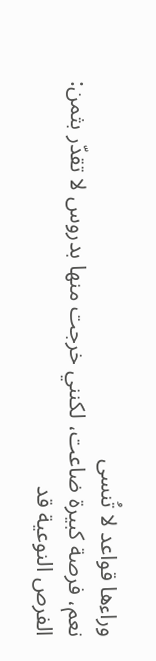وراءها قواعد لا تُنسى
نعم، فرصة كبيرة ضاعت، لكنني خرجت منها بدروس لا تقدّر بثمن:
الفرص النوعية قد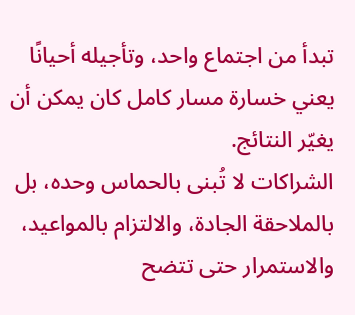تبدأ من اجتماع واحد، وتأجيله أحيانًا يعني خسارة مسار كامل كان يمكن أن يغيّر النتائج.
الشراكات لا تُبنى بالحماس وحده، بل بالملاحقة الجادة، والالتزام بالمواعيد، والاستمرار حتى تتضح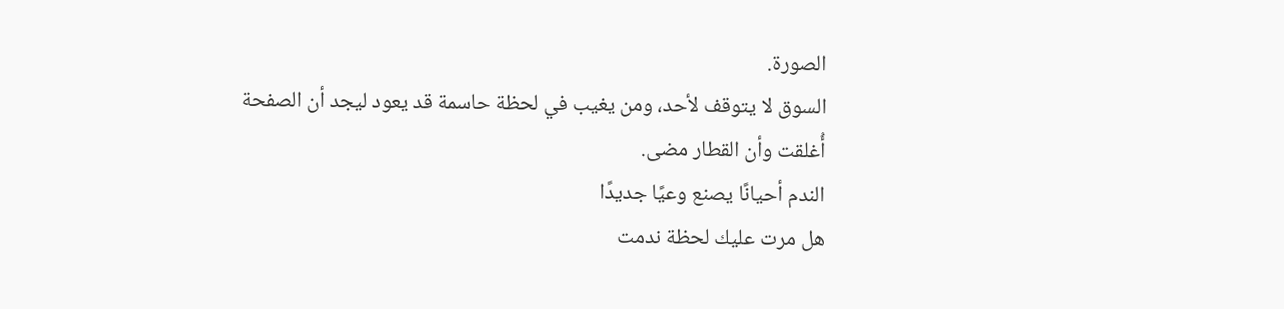الصورة.
السوق لا يتوقف لأحد، ومن يغيب في لحظة حاسمة قد يعود ليجد أن الصفحة أُغلقت وأن القطار مضى.
الندم أحيانًا يصنع وعيًا جديدًا
هل مرت عليك لحظة ندمت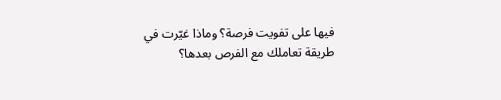فيها على تفويت فرصة؟ وماذا غيّرت في طريقة تعاملك مع الفرص بعدها؟